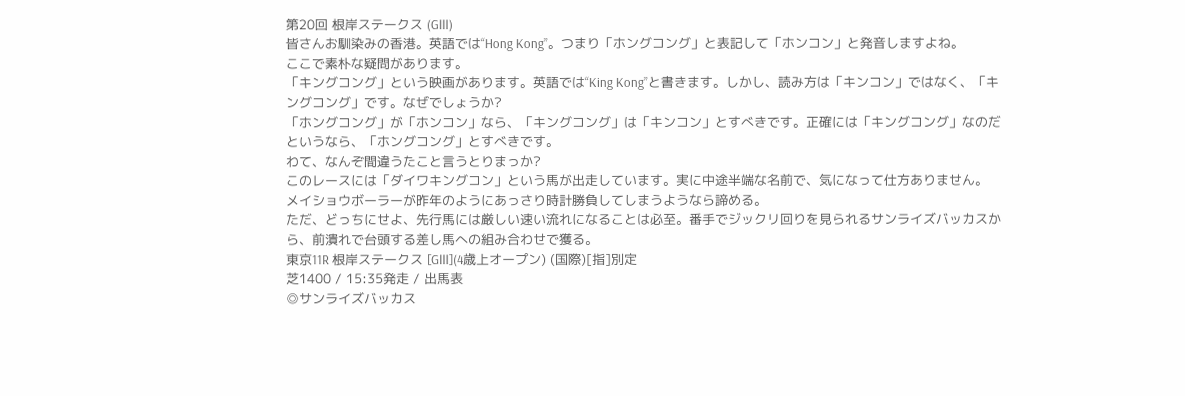第20回 根岸ステークス (GⅢ)
皆さんお馴染みの香港。英語では“Hong Kong”。つまり「ホングコング」と表記して「ホンコン」と発音しますよね。
ここで素朴な疑問があります。
「キングコング」という映画があります。英語では“King Kong”と書きます。しかし、読み方は「キンコン」ではなく、「キングコング」です。なぜでしょうか?
「ホングコング」が「ホンコン」なら、「キングコング」は「キンコン」とすべきです。正確には「キングコング」なのだというなら、「ホングコング」とすべきです。
わて、なんぞ間違うたこと言うとりまっか?
このレースには「ダイワキングコン」という馬が出走しています。実に中途半端な名前で、気になって仕方ありません。
メイショウボーラーが昨年のようにあっさり時計勝負してしまうようなら諦める。
ただ、どっちにせよ、先行馬には厳しい速い流れになることは必至。番手でジックリ回りを見られるサンライズバッカスから、前潰れで台頭する差し馬への組み合わせで獲る。
東京11R 根岸ステークス [GⅢ](4歳上オープン) (国際)[指]別定
芝1400 / 15:35発走 / 出馬表
◎サンライズバッカス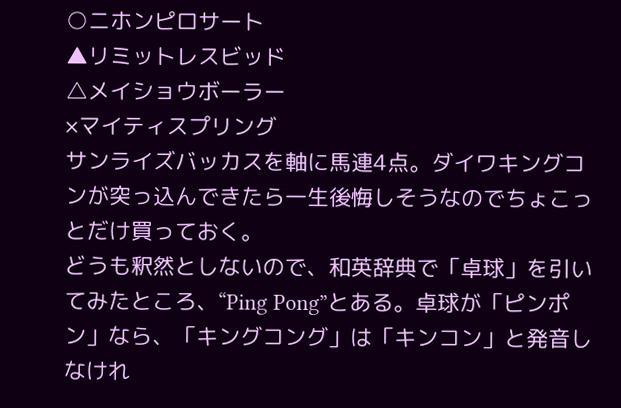○ニホンピロサート
▲リミットレスビッド
△メイショウボーラー
×マイティスプリング
サンライズバッカスを軸に馬連4点。ダイワキングコンが突っ込んできたら一生後悔しそうなのでちょこっとだけ買っておく。
どうも釈然としないので、和英辞典で「卓球」を引いてみたところ、“Ping Pong”とある。卓球が「ピンポン」なら、「キングコング」は「キンコン」と発音しなけれ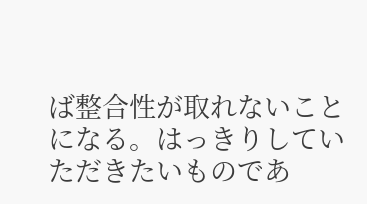ば整合性が取れないことになる。はっきりしていただきたいものであ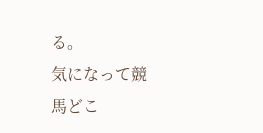る。
気になって競馬どこ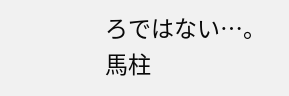ろではない…。
馬柱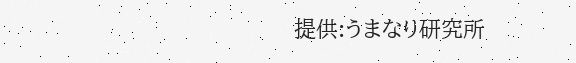提供:うまなり研究所